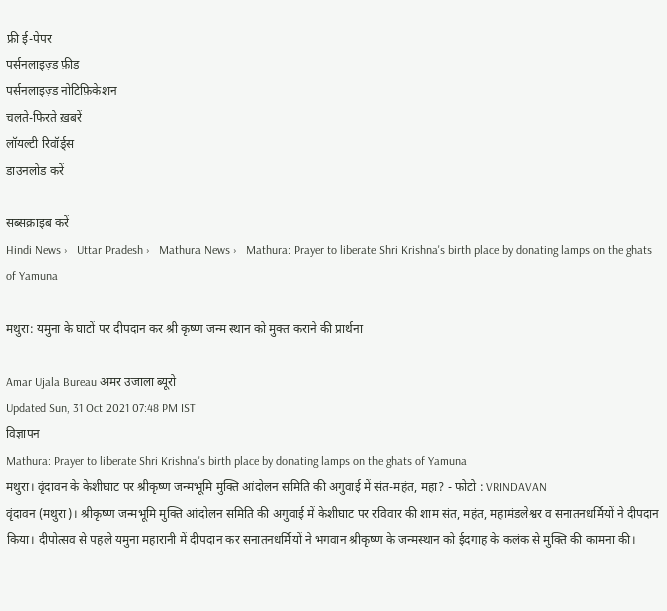फ्री ई-पेपर
पर्सनलाइज़्ड फ़ीड
पर्सनलाइज़्ड नोटिफ़िकेशन
चलते-फिरते ख़बरें
लॉयल्टी रिवॉर्ड्स
डाउनलोड करें

सब्सक्राइब करें
Hindi News ›   Uttar Pradesh ›   Mathura News ›   Mathura: Prayer to liberate Shri Krishna's birth place by donating lamps on the ghats of Yamuna

मथुरा: यमुना के घाटों पर दीपदान कर श्री कृष्ण जन्म स्थान को मुक्त कराने की प्रार्थना

Amar Ujala Bureau अमर उजाला ब्यूरो
Updated Sun, 31 Oct 2021 07:48 PM IST
विज्ञापन
Mathura: Prayer to liberate Shri Krishna's birth place by donating lamps on the ghats of Yamuna
मथुरा। वृंदावन के केशीघाट पर श्रीकृष्ण जन्मभूमि मुक्ति आंदोलन समिति की अगुवाई में संत-महंत, महा? - फोटो : VRINDAVAN
वृंदावन (मथुरा)। श्रीकृष्ण जन्मभूमि मुक्ति आंदोलन समिति की अगुवाई में केशीघाट पर रविवार की शाम संत, महंत, महामंडलेश्वर व सनातनधर्मियों ने दीपदान किया। दीपोत्सव से पहले यमुना महारानी में दीपदान कर सनातनधर्मियों ने भगवान श्रीकृष्ण के जन्मस्थान को ईदगाह के कलंक से मुक्ति की कामना की।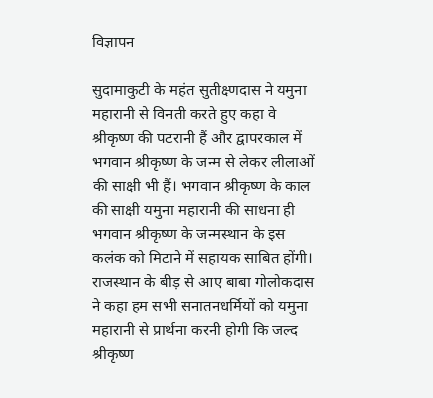विज्ञापन

सुदामाकुटी के महंत सुतीक्ष्णदास ने यमुना महारानी से विनती करते हुए कहा वे श्रीकृष्ण की पटरानी हैं और द्वापरकाल में भगवान श्रीकृष्ण के जन्म से लेकर लीलाओं की साक्षी भी हैं। भगवान श्रीकृष्ण के काल की साक्षी यमुना महारानी की साधना ही भगवान श्रीकृष्ण के जन्मस्थान के इस कलंक को मिटाने में सहायक साबित होंगी। राजस्थान के बीड़ से आए बाबा गोलोकदास ने कहा हम सभी सनातनधर्मियों को यमुना महारानी से प्रार्थना करनी होगी कि जल्द श्रीकृष्ण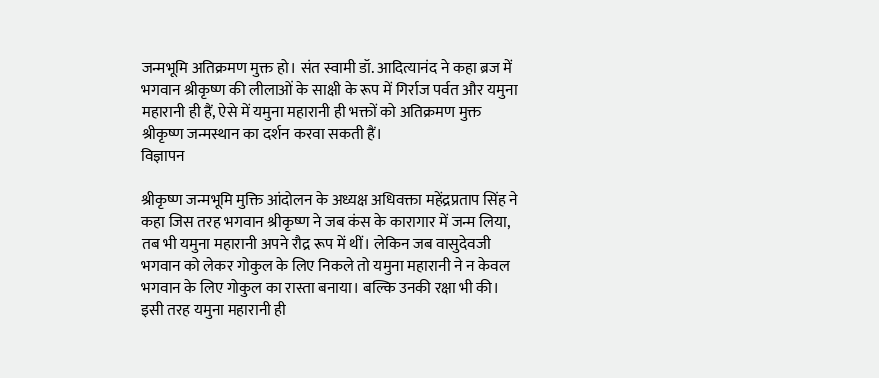जन्मभूमि अतिक्रमण मुक्त हो। संत स्वामी डॉ. आदित्यानंद ने कहा ब्रज में भगवान श्रीकृष्ण की लीलाओं के साक्षी के रूप में गिर्राज पर्वत और यमुना महारानी ही हैं, ऐसे में यमुना महारानी ही भक्तों को अतिक्रमण मुक्त श्रीकृष्ण जन्मस्थान का दर्शन करवा सकती हैं।
विज्ञापन

श्रीकृष्ण जन्मभूमि मुक्ति आंदोलन के अध्यक्ष अधिवक्ता महेंद्रप्रताप सिंह ने कहा जिस तरह भगवान श्रीकृष्ण ने जब कंस के कारागार में जन्म लिया, तब भी यमुना महारानी अपने रौद्र रूप में थीं। लेकिन जब वासुदेवजी भगवान को लेकर गोकुल के लिए निकले तो यमुना महारानी ने न केवल भगवान के लिए गोकुल का रास्ता बनाया। बल्कि उनकी रक्षा भी की। इसी तरह यमुना महारानी ही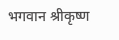भगवान श्रीकृष्ण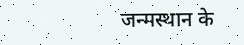जन्मस्थान के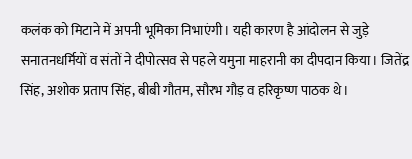कलंक को मिटाने में अपनी भूमिका निभाएंगी। यही कारण है आंदोलन से जुड़े सनातनधर्मियों व संतों ने दीपोत्सव से पहले यमुना माहरानी का दीपदान किया। जितेंद्र सिंह, अशोक प्रताप सिंह, बीबी गौतम, सौरभ गौड़ व हरिकृष्ण पाठक थे।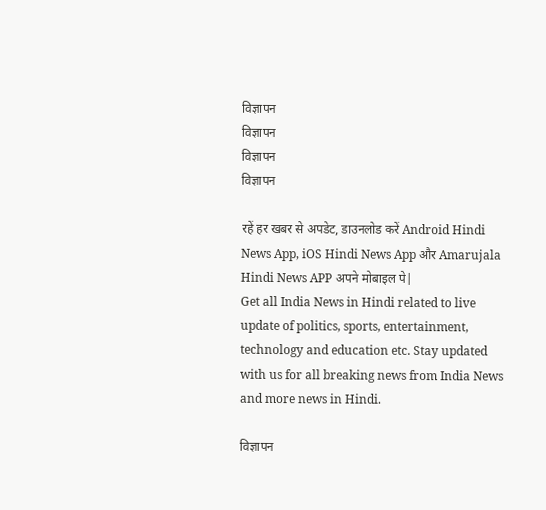विज्ञापन
विज्ञापन
विज्ञापन
विज्ञापन

रहें हर खबर से अपडेट, डाउनलोड करें Android Hindi News App, iOS Hindi News App और Amarujala Hindi News APP अपने मोबाइल पे|
Get all India News in Hindi related to live update of politics, sports, entertainment, technology and education etc. Stay updated with us for all breaking news from India News and more news in Hindi.

विज्ञापन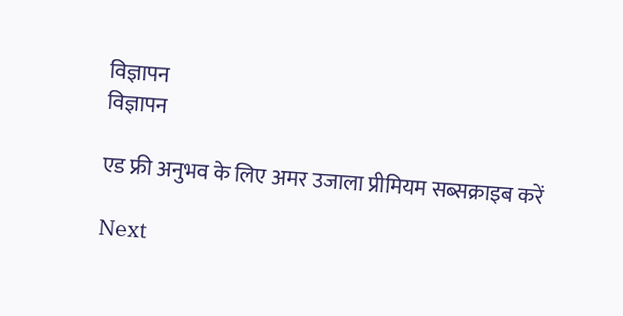विज्ञापन
विज्ञापन

एड फ्री अनुभव के लिए अमर उजाला प्रीमियम सब्सक्राइब करें

Next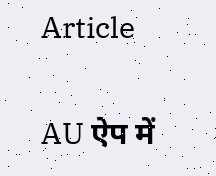Article

AU ऐप में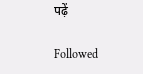पढ़ें

Followed